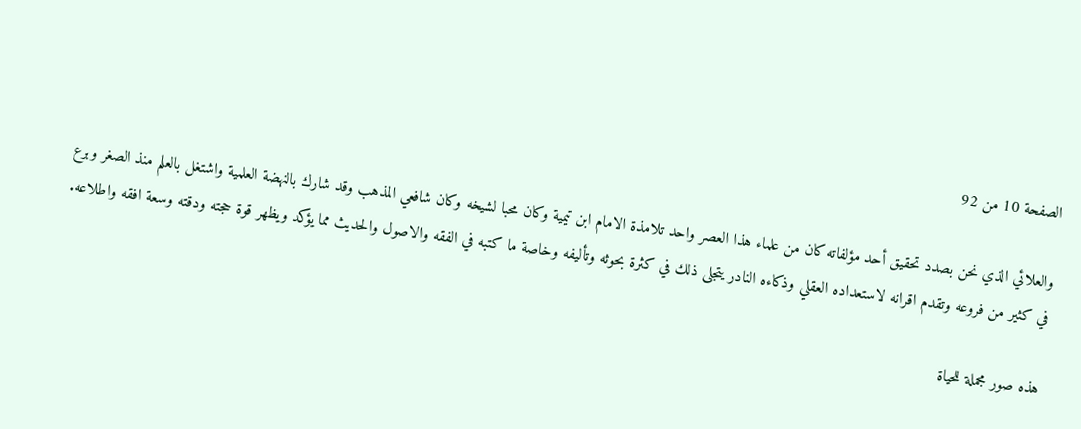الصفحة 10 من 92

والعلائي الذي نحن بصدد تحقيق أحد مؤلفاته كان من علماء هذا العصر واحد تلامذة الامام ابن تيمية وكان محبا لشيخه وكان شافعي المذهب وقد شارك بالنهضة العلمية واشتغل بالعلم منذ الصغر وبرع في كثير من فروعه وتقدم اقرانه لاستعداده العقلي وذكاءه النادر يتجلى ذلك في كثرة بحوثه وتأليفه وخاصة ما كتبه في الفقه والاصول والحديث مما يؤكد ويظهر قوة حجته ودقته وسعة افقه واطلاعه.

هذه صور مجملة للحياة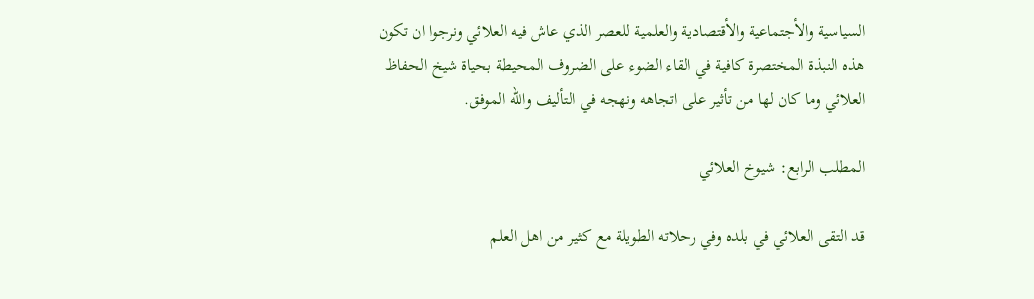السياسية والأجتماعية والأقتصادية والعلمية للعصر الذي عاش فيه العلائي ونرجوا ان تكون هذه النبذة المختصرة كافية في القاء الضوء على الضروف المحيطة بحياة شيخ الحفاظ العلائي وما كان لها من تأثير على اتجاهه ونهجه في التأليف والله الموفق.

المطلب الرابع: شيوخ العلائي

قد التقى العلائي في بلده وفي رحلاته الطويلة مع كثير من اهل العلم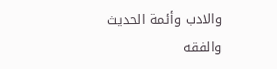والادب وأئمة الحديث والفقه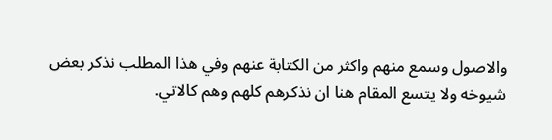والاصول وسمع منهم واكثر من الكتابة عنهم وفي هذا المطلب نذكر بعض شيوخه ولا يتسع المقام هنا ان نذكرهم كلهم وهم كالاتي.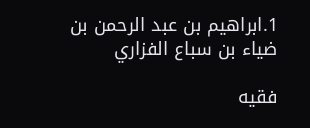1.ابراهيم بن عبد الرحمن بن ضياء بن سباع الفزاري

فقيه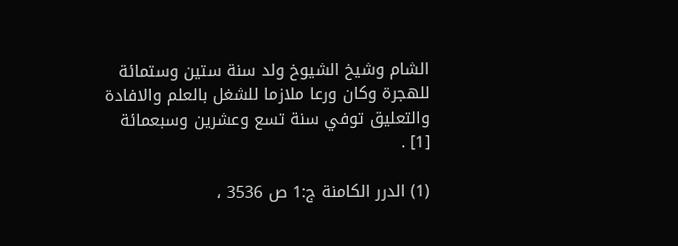الشام وشيخ الشيوخ ولد سنة ستين وستمائة للهجرة وكان ورعا ملازما للشغل بالعلم والافادة والتعليق توفي سنة تسع وعشرين وسبعمائة [1] .

(1) الدرر الكامنة ج:1 ص 3536 ،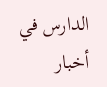الدارس في أخبار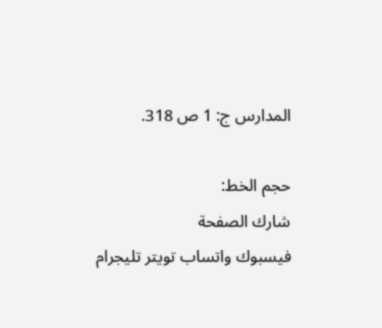المدارس ج: 1 ص 318.

حجم الخط:
شارك الصفحة
فيسبوك واتساب تويتر تليجرام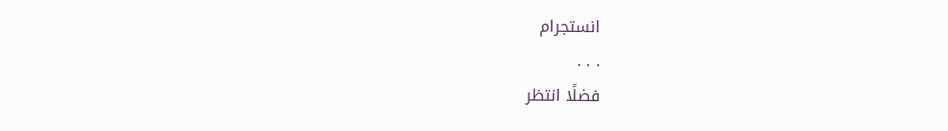انستجرام
. . .
فضلًا انتظر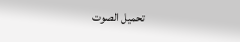تحميل الصوت